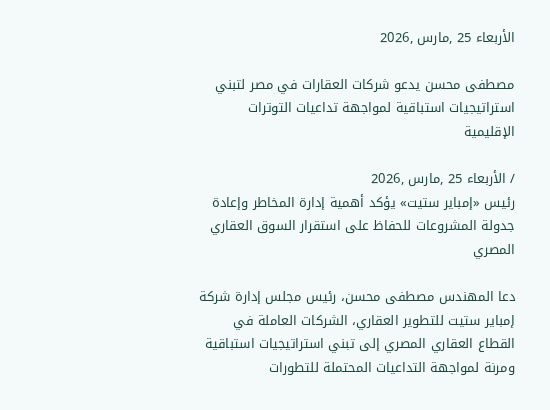الأربعاء 25 ,مارس ,2026

مصطفى محسن يدعو شركات العقارات في مصر لتبني استراتيجيات استباقية لمواجهة تداعيات التوترات الإقليمية

/ الأربعاء 25 ,مارس ,2026
رئيس «إمباير ستيت» يؤكد أهمية إدارة المخاطر وإعادة جدولة المشروعات للحفاظ على استقرار السوق العقاري المصري

دعا المهندس مصطفى محسن، رئيس مجلس إدارة شركة إمباير ستيت للتطوير العقاري، الشركات العاملة في القطاع العقاري المصري إلى تبني استراتيجيات استباقية ومرنة لمواجهة التداعيات المحتملة للتطورات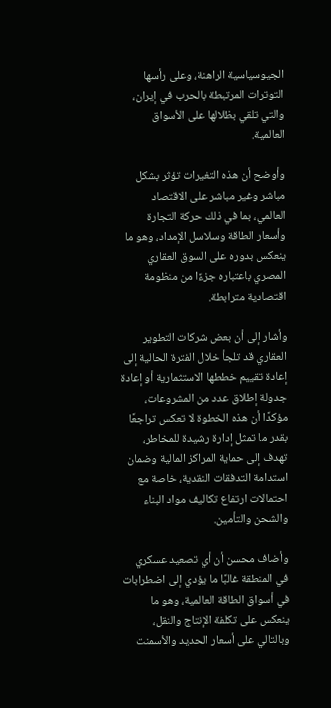الجيوسياسية الراهنة، وعلى رأسها التوترات المرتبطة بالحرب في إيران، والتي تلقي بظلالها على الأسواق العالمية.

وأوضح أن هذه التغيرات تؤثر بشكل مباشر وغير مباشر على الاقتصاد العالمي، بما في ذلك حركة التجارة وأسعار الطاقة وسلاسل الإمداد، وهو ما ينعكس بدوره على السوق العقاري المصري باعتباره جزءًا من منظومة اقتصادية مترابطة.

وأشار إلى أن بعض شركات التطوير العقاري قد تلجأ خلال الفترة الحالية إلى إعادة تقييم خططها الاستثمارية أو إعادة جدولة إطلاق عدد من المشروعات، مؤكدًا أن هذه الخطوة لا تعكس تراجعًا بقدر ما تمثل إدارة رشيدة للمخاطر، تهدف إلى حماية المراكز المالية وضمان استدامة التدفقات النقدية، خاصة مع احتمالات ارتفاع تكاليف مواد البناء والشحن والتأمين.

وأضاف محسن أن أي تصعيد عسكري في المنطقة غالبًا ما يؤدي إلى اضطرابات في أسواق الطاقة العالمية، وهو ما ينعكس على تكلفة الإنتاج والنقل، وبالتالي على أسعار الحديد والأسمنت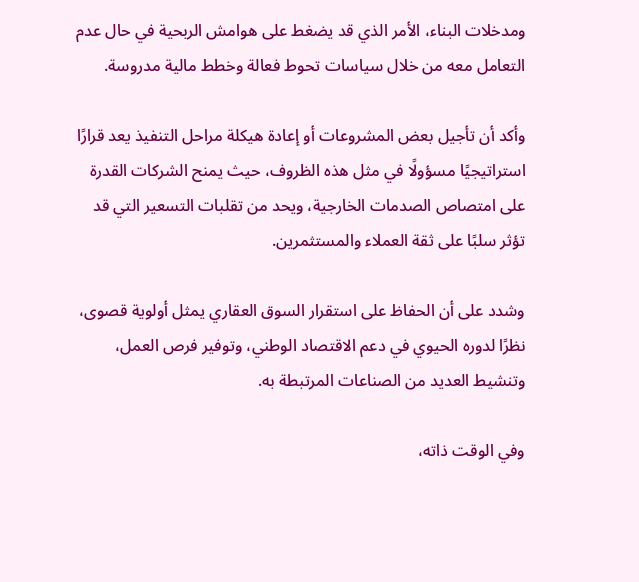ومدخلات البناء، الأمر الذي قد يضغط على هوامش الربحية في حال عدم التعامل معه من خلال سياسات تحوط فعالة وخطط مالية مدروسة.

وأكد أن تأجيل بعض المشروعات أو إعادة هيكلة مراحل التنفيذ يعد قرارًا استراتيجيًا مسؤولًا في مثل هذه الظروف، حيث يمنح الشركات القدرة على امتصاص الصدمات الخارجية، ويحد من تقلبات التسعير التي قد تؤثر سلبًا على ثقة العملاء والمستثمرين.

وشدد على أن الحفاظ على استقرار السوق العقاري يمثل أولوية قصوى، نظرًا لدوره الحيوي في دعم الاقتصاد الوطني، وتوفير فرص العمل، وتنشيط العديد من الصناعات المرتبطة به.

وفي الوقت ذاته،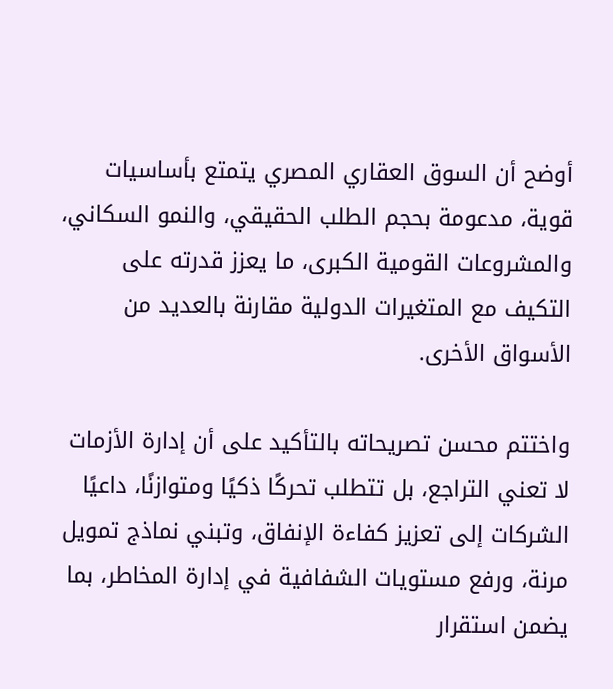أوضح أن السوق العقاري المصري يتمتع بأساسيات قوية، مدعومة بحجم الطلب الحقيقي، والنمو السكاني، والمشروعات القومية الكبرى، ما يعزز قدرته على التكيف مع المتغيرات الدولية مقارنة بالعديد من الأسواق الأخرى.

واختتم محسن تصريحاته بالتأكيد على أن إدارة الأزمات لا تعني التراجع، بل تتطلب تحركًا ذكيًا ومتوازنًا، داعيًا الشركات إلى تعزيز كفاءة الإنفاق، وتبني نماذج تمويل مرنة، ورفع مستويات الشفافية في إدارة المخاطر، بما يضمن استقرار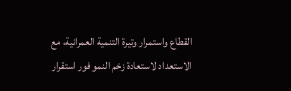القطاع واستمرار وتيرة التنمية العمرانية، مع الاستعداد لاستعادة زخم النمو فور استقرار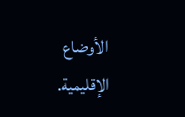الأوضاع الإقليمية.